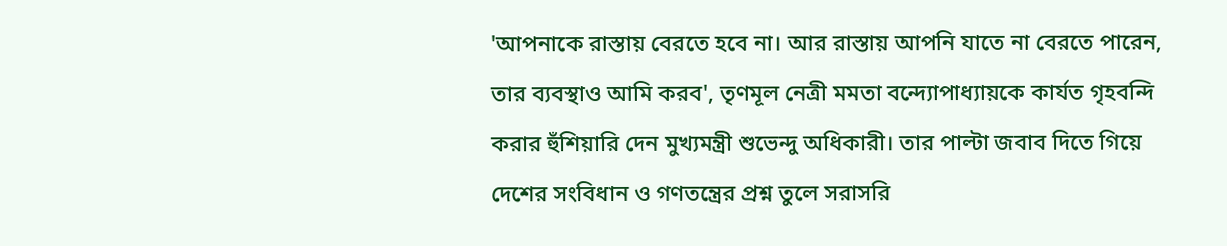'আপনাকে রাস্তায় বেরতে হবে না। আর রাস্তায় আপনি যাতে না বেরতে পারেন, তার ব্যবস্থাও আমি করব', তৃণমূল নেত্রী মমতা বন্দ্যোপাধ্যায়কে কার্যত গৃহবন্দি করার হুঁশিয়ারি দেন মুখ্যমন্ত্রী শুভেন্দু অধিকারী। তার পাল্টা জবাব দিতে গিয়ে দেশের সংবিধান ও গণতন্ত্রের প্রশ্ন তুলে সরাসরি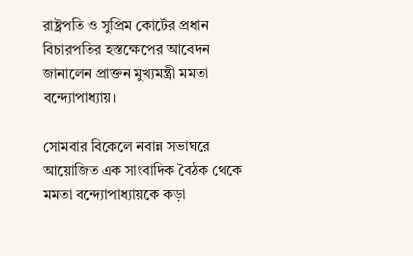রাষ্ট্রপতি ও সুপ্রিম কোর্টের প্রধান বিচারপতির হস্তক্ষেপের আবেদন জানালেন প্রাক্তন মুখ্যমন্ত্রী মমতা বন্দ্যোপাধ্যায়।

সোমবার বিকেলে নবান্ন সভাঘরে আয়োজিত এক সাংবাদিক বৈঠক থেকে মমতা বন্দ্যোপাধ্যায়কে কড়া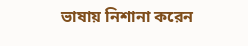ভাষায় নিশানা করেন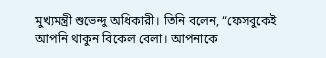মুখ্যমন্ত্রী শুভেন্দু অধিকারী। তিনি বলেন, “ফেসবুকেই আপনি থাকুন বিকেল বেলা। আপনাকে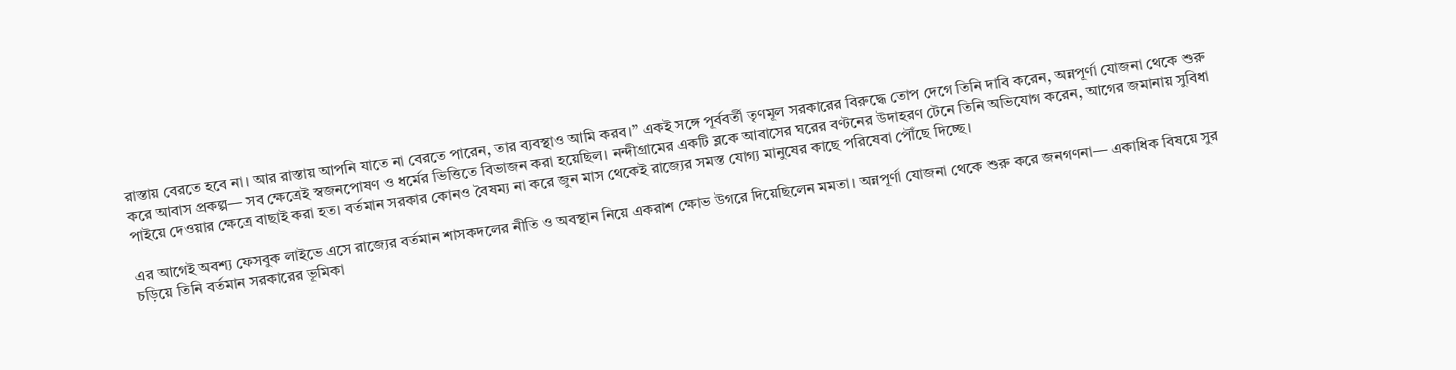রাস্তায় বেরতে হবে না। আর রাস্তায় আপনি যাতে না বেরতে পারেন, তার ব্যবস্থাও আমি করব।” একই সঙ্গে পূর্ববর্তী তৃণমূল সরকারের বিরুদ্ধে তোপ দেগে তিনি দাবি করেন, অন্নপূর্ণা যোজনা থেকে শুরু করে আবাস প্রকল্প— সব ক্ষেত্রেই স্বজনপোষণ ও ধর্মের ভিত্তিতে বিভাজন করা হয়েছিল। নন্দীগ্রামের একটি ব্লকে আবাসের ঘরের বণ্টনের উদাহরণ টেনে তিনি অভিযোগ করেন, আগের জমানায় সুবিধা পাইয়ে দেওয়ার ক্ষেত্রে বাছাই করা হত। বর্তমান সরকার কোনও বৈষম্য না করে জুন মাস থেকেই রাজ্যের সমস্ত যোগ্য মানুষের কাছে পরিষেবা পৌঁছে দিচ্ছে।

এর আগেই অবশ্য ফেসবুক লাইভে এসে রাজ্যের বর্তমান শাসকদলের নীতি ও অবস্থান নিয়ে একরাশ ক্ষোভ উগরে দিয়েছিলেন মমতা। অন্নপূর্ণা যোজনা থেকে শুরু করে জনগণনা— একাধিক বিষয়ে সুর চড়িয়ে তিনি বর্তমান সরকারের ভূমিকা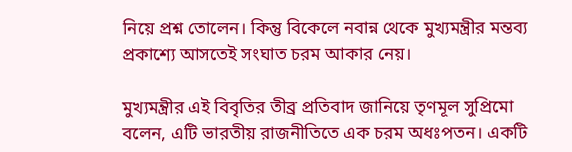নিয়ে প্রশ্ন তোলেন। কিন্তু বিকেলে নবান্ন থেকে মুখ্যমন্ত্রীর মন্তব্য প্রকাশ্যে আসতেই সংঘাত চরম আকার নেয়।

মুখ্যমন্ত্রীর এই বিবৃতির তীব্র প্রতিবাদ জানিয়ে তৃণমূল সুপ্রিমো বলেন, এটি ভারতীয় রাজনীতিতে এক চরম অধঃপতন। একটি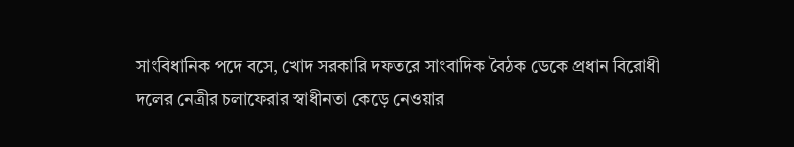সাংবিধানিক পদে বসে, খোদ সরকারি দফতরে সাংবাদিক বৈঠক ডেকে প্রধান বিরোধী দলের নেত্রীর চলাফেরার স্বাধীনতা কেড়ে নেওয়ার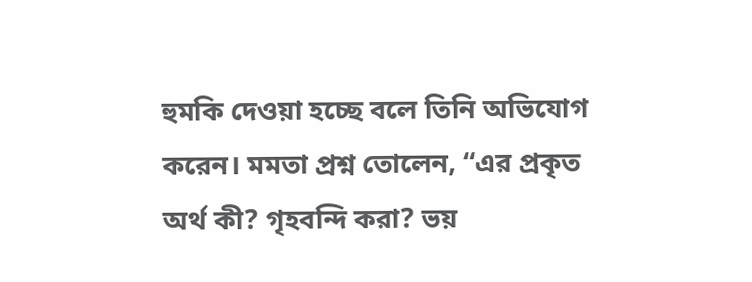হুমকি দেওয়া হচ্ছে বলে তিনি অভিযোগ করেন। মমতা প্রশ্ন তোলেন, “এর প্রকৃত অর্থ কী? গৃহবন্দি করা? ভয়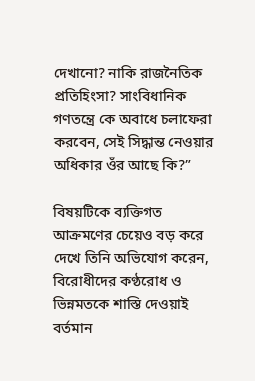দেখানো? নাকি রাজনৈতিক প্রতিহিংসা? সাংবিধানিক গণতন্ত্রে কে অবাধে চলাফেরা করবেন, সেই সিদ্ধান্ত নেওয়ার অধিকার ওঁর আছে কি?”

বিষয়টিকে ব্যক্তিগত আক্রমণের চেয়েও বড় করে দেখে তিনি অভিযোগ করেন, বিরোধীদের কণ্ঠরোধ ও ভিন্নমতকে শাস্তি দেওয়াই বর্তমান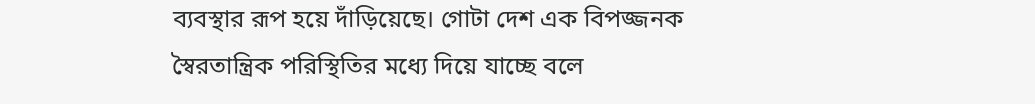ব্যবস্থার রূপ হয়ে দাঁড়িয়েছে। গোটা দেশ এক বিপজ্জনক স্বৈরতান্ত্রিক পরিস্থিতির মধ্যে দিয়ে যাচ্ছে বলে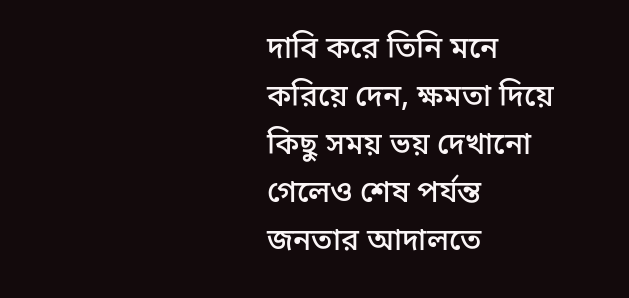দাবি করে তিনি মনে করিয়ে দেন, ক্ষমতা দিয়ে কিছু সময় ভয় দেখানো গেলেও শেষ পর্যন্ত জনতার আদালতে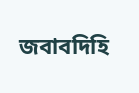জবাবদিহি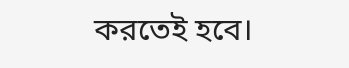করতেই হবে।